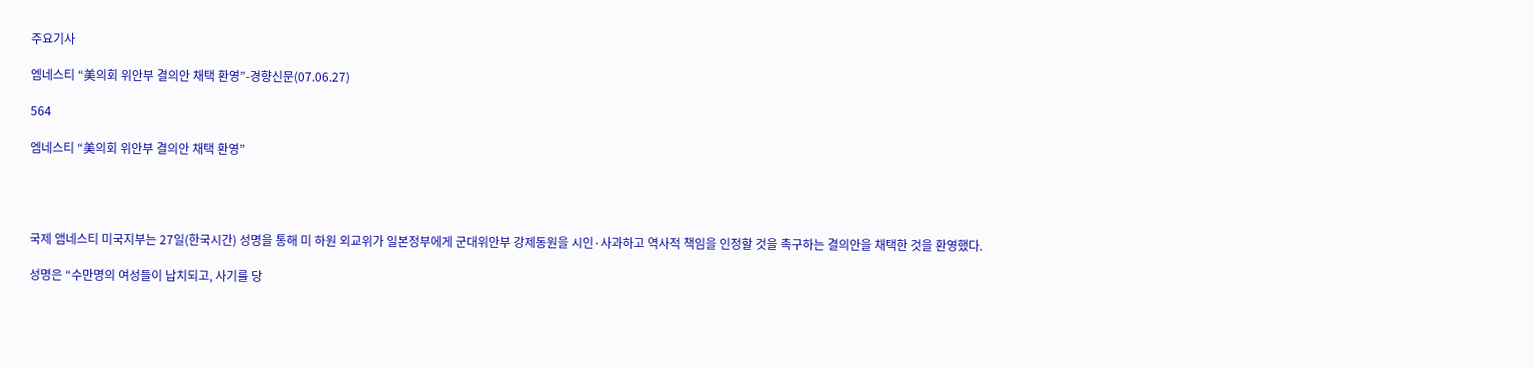주요기사

엠네스티 “美의회 위안부 결의안 채택 환영”-경향신문(07.06.27)

564

엠네스티 “美의회 위안부 결의안 채택 환영”




국제 앰네스티 미국지부는 27일(한국시간) 성명을 통해 미 하원 외교위가 일본정부에게 군대위안부 강제동원을 시인·사과하고 역사적 책임을 인정할 것을 촉구하는 결의안을 채택한 것을 환영했다.

성명은 “수만명의 여성들이 납치되고, 사기를 당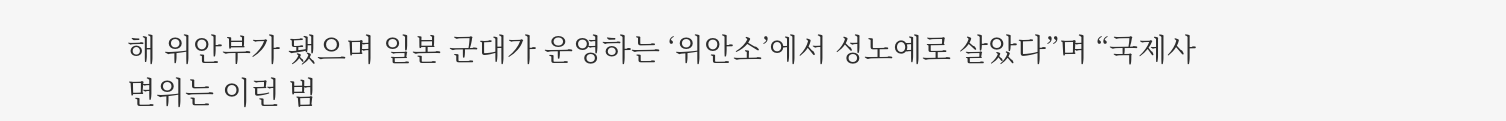해 위안부가 됐으며 일본 군대가 운영하는 ‘위안소’에서 성노예로 살았다”며 “국제사면위는 이런 범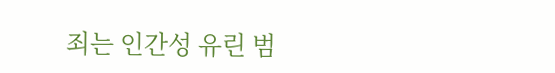죄는 인간성 유린 범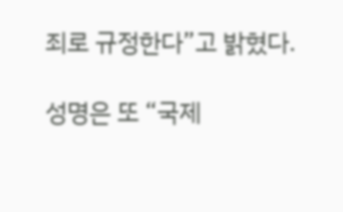죄로 규정한다”고 밝혔다.

성명은 또 “국제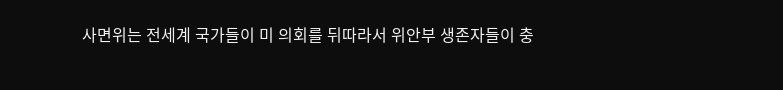사면위는 전세계 국가들이 미 의회를 뒤따라서 위안부 생존자들이 충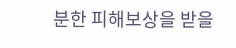분한 피해보상을 받을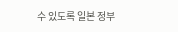수 있도록 일본 정부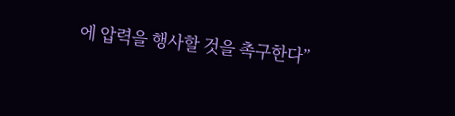에 압력을 행사할 것을 촉구한다”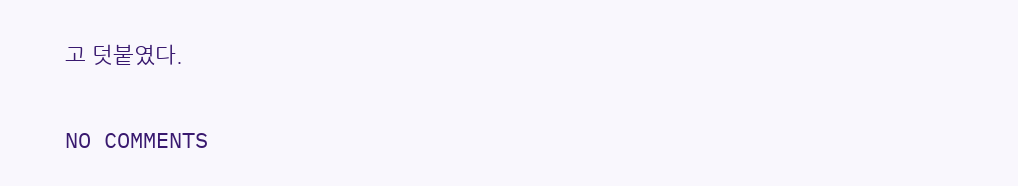고 덧붙였다.


NO COMMENTS